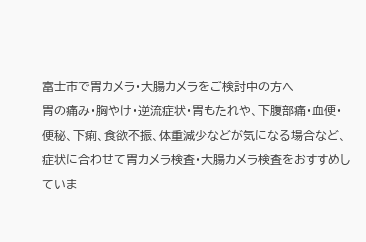富士市で胃カメラ・大腸カメラをご検討中の方へ
胃の痛み・胸やけ・逆流症状・胃もたれや、下腹部痛・血便・便秘、下痢、食欲不振、体重減少などが気になる場合など、症状に合わせて胃カメラ検査・大腸カメラ検査をおすすめしていま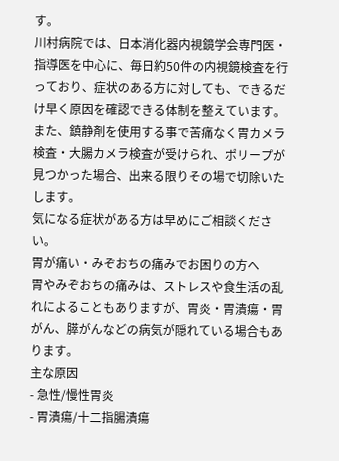す。
川村病院では、日本消化器内視鏡学会専門医・指導医を中心に、毎日約50件の内視鏡検査を行っており、症状のある方に対しても、できるだけ早く原因を確認できる体制を整えています。
また、鎮静剤を使用する事で苦痛なく胃カメラ検査・大腸カメラ検査が受けられ、ポリープが見つかった場合、出来る限りその場で切除いたします。
気になる症状がある方は早めにご相談ください。
胃が痛い・みぞおちの痛みでお困りの方へ
胃やみぞおちの痛みは、ストレスや食生活の乱れによることもありますが、胃炎・胃潰瘍・胃がん、膵がんなどの病気が隠れている場合もあります。
主な原因
- 急性/慢性胃炎
- 胃潰瘍/十二指腸潰瘍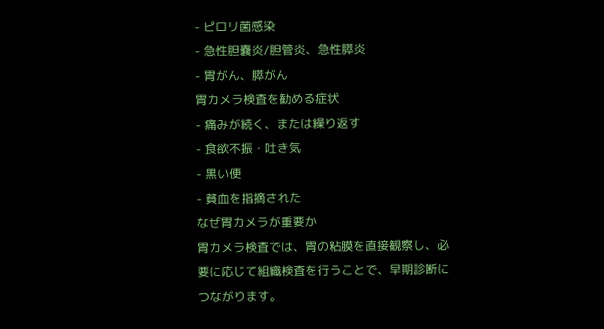- ピロリ菌感染
- 急性胆嚢炎/胆管炎、急性膵炎
- 胃がん、膵がん
胃カメラ検査を勧める症状
- 痛みが続く、または繰り返す
- 食欲不振・吐き気
- 黒い便
- 貧血を指摘された
なぜ胃カメラが重要か
胃カメラ検査では、胃の粘膜を直接観察し、必要に応じて組織検査を行うことで、早期診断につながります。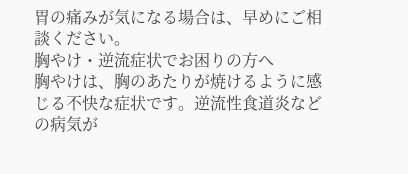胃の痛みが気になる場合は、早めにご相談ください。
胸やけ・逆流症状でお困りの方へ
胸やけは、胸のあたりが焼けるように感じる不快な症状です。逆流性食道炎などの病気が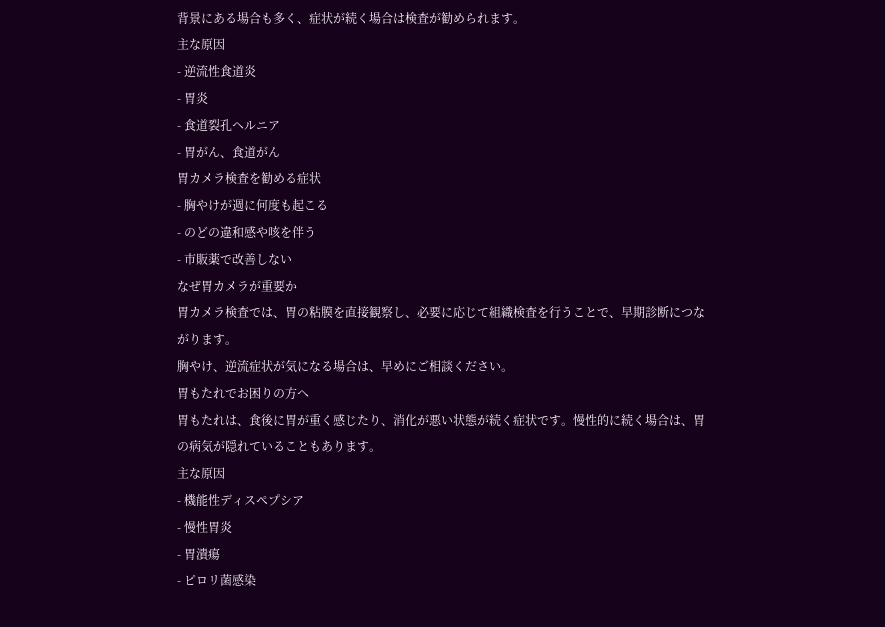背景にある場合も多く、症状が続く場合は検査が勧められます。
主な原因
- 逆流性食道炎
- 胃炎
- 食道裂孔ヘルニア
- 胃がん、食道がん
胃カメラ検査を勧める症状
- 胸やけが週に何度も起こる
- のどの違和感や咳を伴う
- 市販薬で改善しない
なぜ胃カメラが重要か
胃カメラ検査では、胃の粘膜を直接観察し、必要に応じて組織検査を行うことで、早期診断につながります。
胸やけ、逆流症状が気になる場合は、早めにご相談ください。
胃もたれでお困りの方へ
胃もたれは、食後に胃が重く感じたり、消化が悪い状態が続く症状です。慢性的に続く場合は、胃の病気が隠れていることもあります。
主な原因
- 機能性ディスペプシア
- 慢性胃炎
- 胃潰瘍
- ピロリ菌感染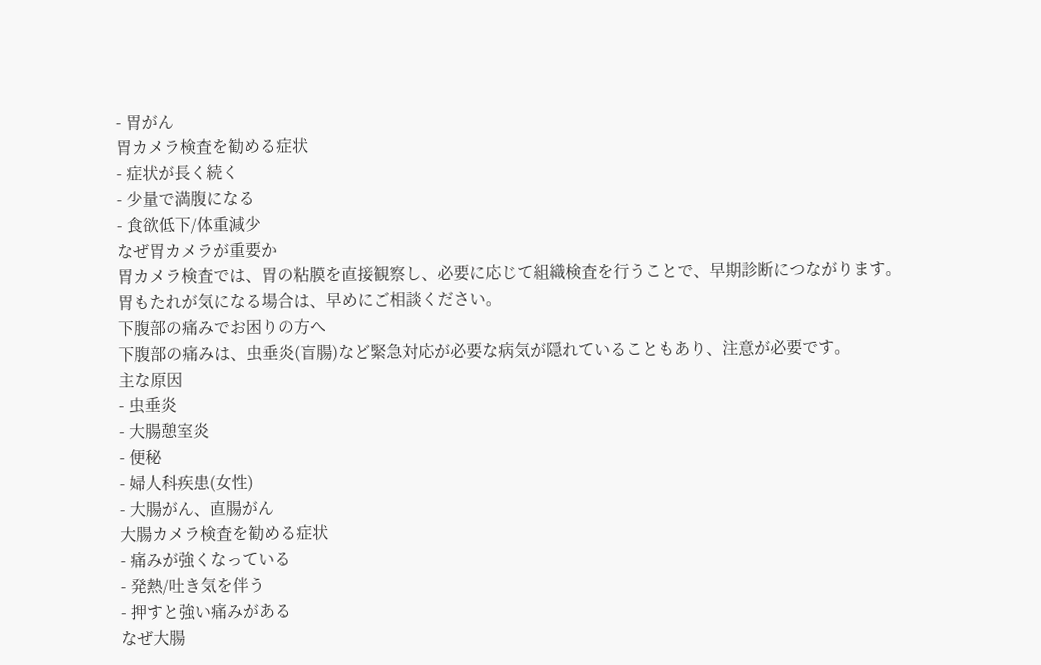- 胃がん
胃カメラ検査を勧める症状
- 症状が長く続く
- 少量で満腹になる
- 食欲低下/体重減少
なぜ胃カメラが重要か
胃カメラ検査では、胃の粘膜を直接観察し、必要に応じて組織検査を行うことで、早期診断につながります。
胃もたれが気になる場合は、早めにご相談ください。
下腹部の痛みでお困りの方へ
下腹部の痛みは、虫垂炎(盲腸)など緊急対応が必要な病気が隠れていることもあり、注意が必要です。
主な原因
- 虫垂炎
- 大腸憩室炎
- 便秘
- 婦人科疾患(女性)
- 大腸がん、直腸がん
大腸カメラ検査を勧める症状
- 痛みが強くなっている
- 発熱/吐き気を伴う
- 押すと強い痛みがある
なぜ大腸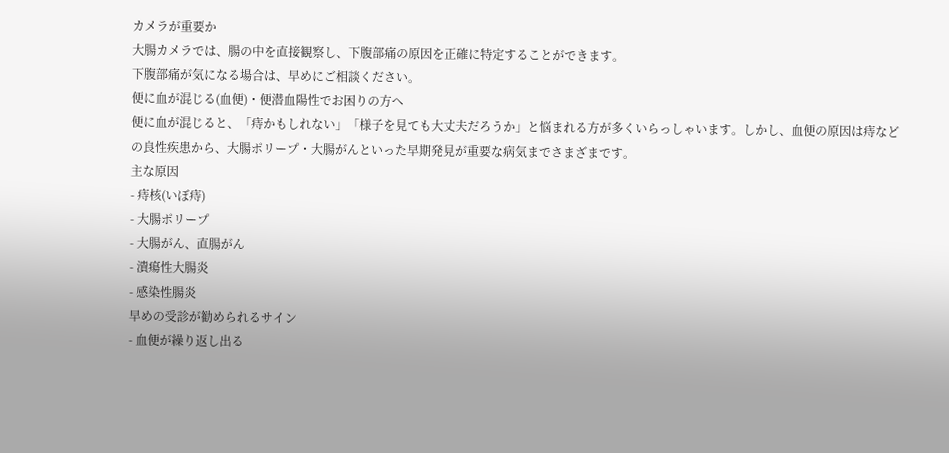カメラが重要か
大腸カメラでは、腸の中を直接観察し、下腹部痛の原因を正確に特定することができます。
下腹部痛が気になる場合は、早めにご相談ください。
便に血が混じる(血便)・便潜血陽性でお困りの方へ
便に血が混じると、「痔かもしれない」「様子を見ても大丈夫だろうか」と悩まれる方が多くいらっしゃいます。しかし、血便の原因は痔などの良性疾患から、大腸ポリープ・大腸がんといった早期発見が重要な病気までさまざまです。
主な原因
- 痔核(いぼ痔)
- 大腸ポリープ
- 大腸がん、直腸がん
- 潰瘍性大腸炎
- 感染性腸炎
早めの受診が勧められるサイン
- 血便が繰り返し出る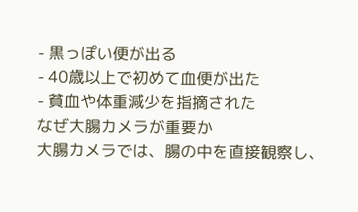- 黒っぽい便が出る
- 40歳以上で初めて血便が出た
- 貧血や体重減少を指摘された
なぜ大腸カメラが重要か
大腸カメラでは、腸の中を直接観察し、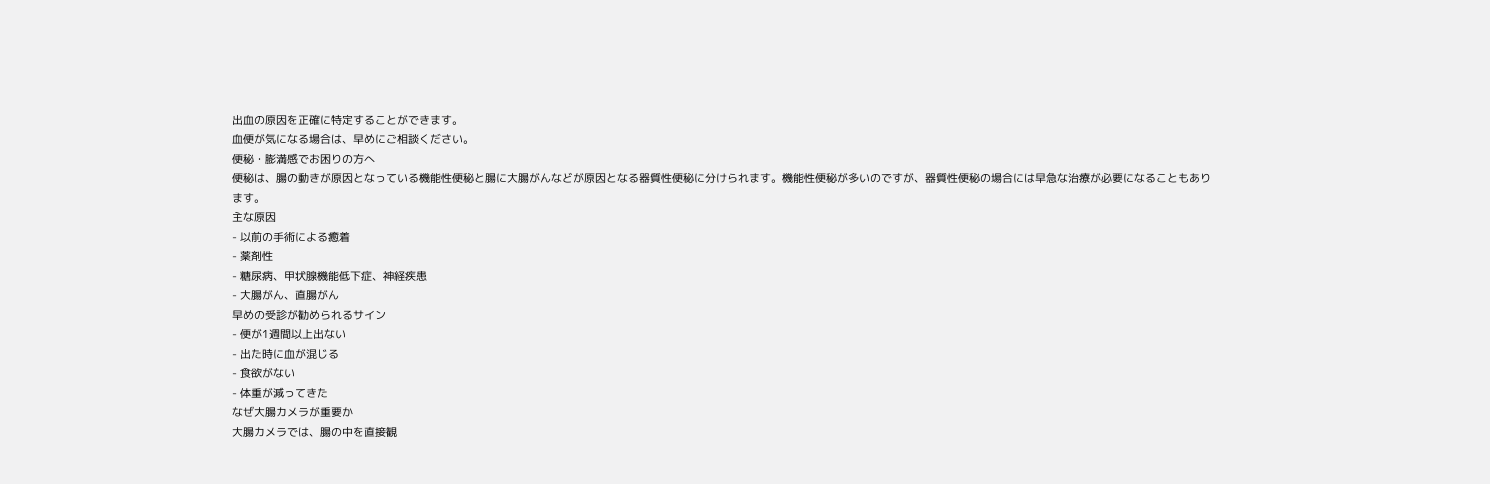出血の原因を正確に特定することができます。
血便が気になる場合は、早めにご相談ください。
便秘・膨満感でお困りの方へ
便秘は、腸の動きが原因となっている機能性便秘と腸に大腸がんなどが原因となる器質性便秘に分けられます。機能性便秘が多いのですが、器質性便秘の場合には早急な治療が必要になることもあります。
主な原因
- 以前の手術による癒着
- 薬剤性
- 糖尿病、甲状腺機能低下症、神経疾患
- 大腸がん、直腸がん
早めの受診が勧められるサイン
- 便が1週間以上出ない
- 出た時に血が混じる
- 食欲がない
- 体重が減ってきた
なぜ大腸カメラが重要か
大腸カメラでは、腸の中を直接観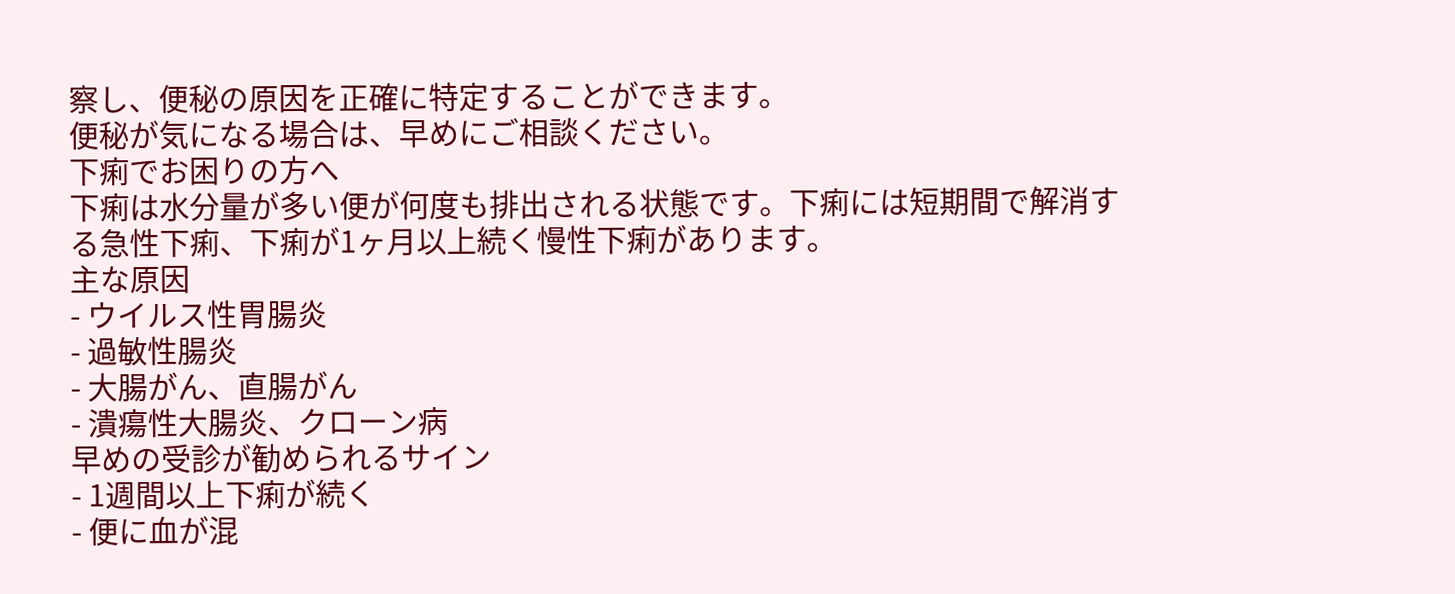察し、便秘の原因を正確に特定することができます。
便秘が気になる場合は、早めにご相談ください。
下痢でお困りの方へ
下痢は水分量が多い便が何度も排出される状態です。下痢には短期間で解消する急性下痢、下痢が1ヶ月以上続く慢性下痢があります。
主な原因
- ウイルス性胃腸炎
- 過敏性腸炎
- 大腸がん、直腸がん
- 潰瘍性大腸炎、クローン病
早めの受診が勧められるサイン
- 1週間以上下痢が続く
- 便に血が混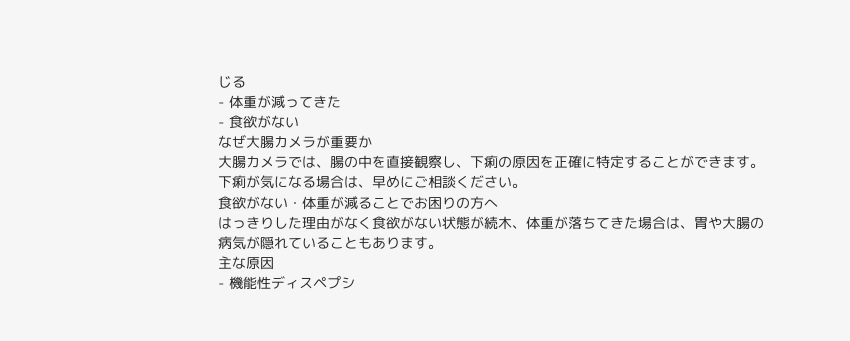じる
- 体重が減ってきた
- 食欲がない
なぜ大腸カメラが重要か
大腸カメラでは、腸の中を直接観察し、下痢の原因を正確に特定することができます。
下痢が気になる場合は、早めにご相談ください。
食欲がない・体重が減ることでお困りの方へ
はっきりした理由がなく食欲がない状態が続木、体重が落ちてきた場合は、胃や大腸の病気が隠れていることもあります。
主な原因
- 機能性ディスペプシ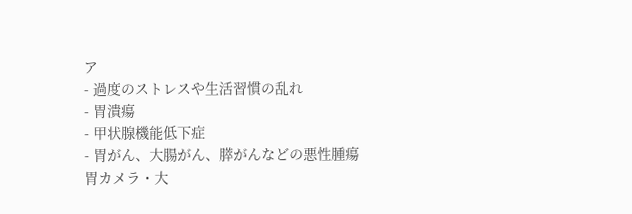ア
- 過度のストレスや生活習慣の乱れ
- 胃潰瘍
- 甲状腺機能低下症
- 胃がん、大腸がん、膵がんなどの悪性腫瘍
胃カメラ・大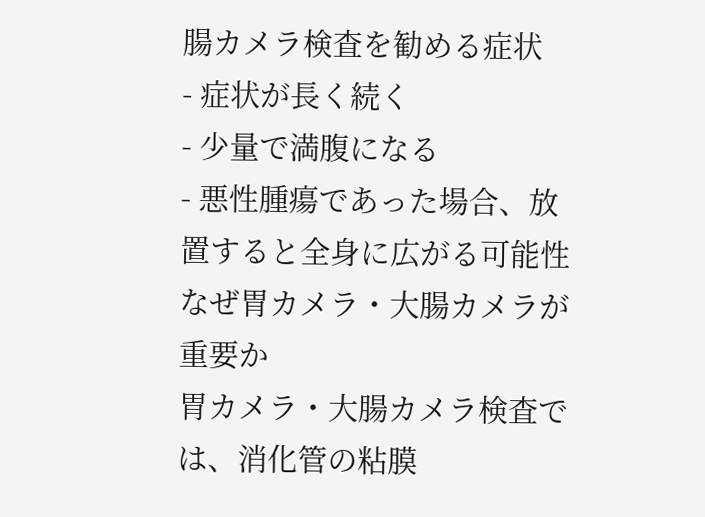腸カメラ検査を勧める症状
- 症状が長く続く
- 少量で満腹になる
- 悪性腫瘍であった場合、放置すると全身に広がる可能性
なぜ胃カメラ・大腸カメラが重要か
胃カメラ・大腸カメラ検査では、消化管の粘膜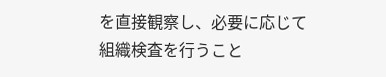を直接観察し、必要に応じて組織検査を行うこと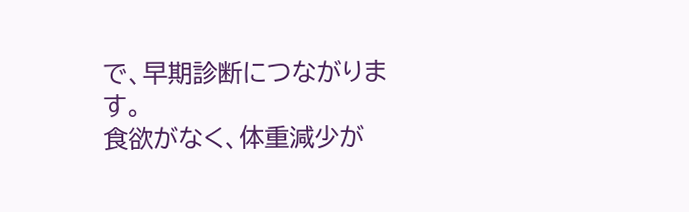で、早期診断につながります。
食欲がなく、体重減少が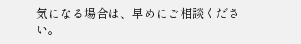気になる場合は、早めにご相談ください。